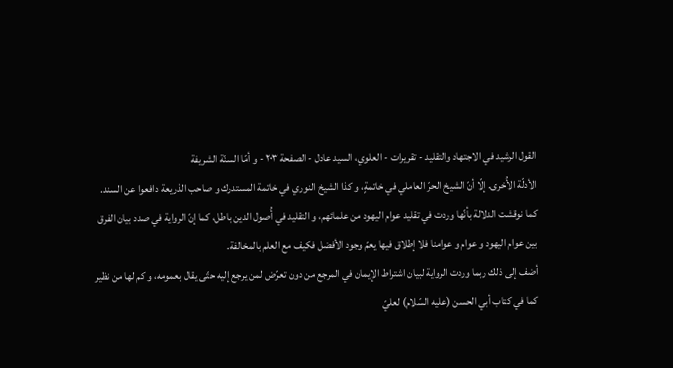القول الرشيد في الاجتهاد والتقليد - تقريرات - العلوي، السيد عادل - الصفحة ٢٠٣ - و أمّا السنّة الشريفة
الأدلّة الأُخرى. إلّا أنّ الشيخ الحرّ العاملي في خاتمةٍ، و كذا الشيخ النوري في خاتمة المستدرك و صاحب الذريعة دافعوا عن السند.
كما نوقشت الدلالة بأنّها وردت في تقليد عوام اليهود من علمائهم، و التقليد في أُصول الدين باطل، كما إنّ الرواية في صدد بيان الفرق بين عوام اليهود و عوام و عوامنا فلا إطلاق فيها يعمّ وجود الأفضل فكيف مع العلم بالمخالفة.
أضف إلى ذلك ربما وردت الرواية لبيان اشتراط الإيمان في المرجع من دون تعرّض لمن يرجع إليه حتّى يقال بعمومه، و كم لها من نظير كما في كتاب أبي الحسن (عليه السّلام) لعليّ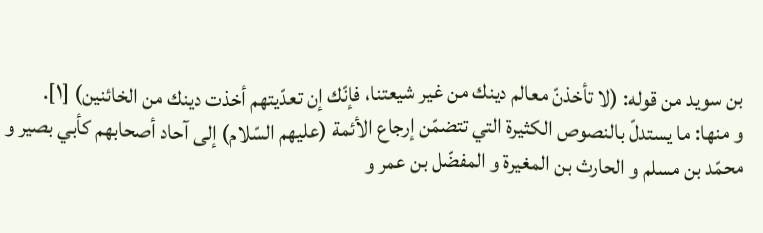بن سويد من قوله: (لا تأخذنّ معالم دينك من غير شيعتنا، فإنّك إن تعدّيتهم أخذت دينك من الخائنين) [١].
و منها: ما يستدلّ بالنصوص الكثيرة التي تتضمّن إرجاع الأئمة (عليهم السّلام) إلى آحاد أصحابهم كأبي بصير و محمّد بن مسلم و الحارث بن المغيرة و المفضّل بن عمر و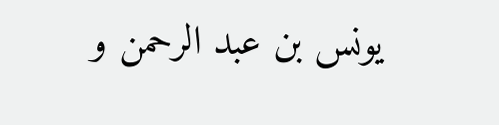يونس بن عبد الرحمن و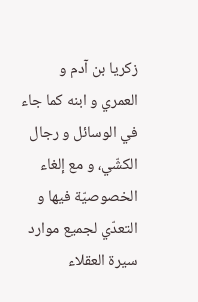زكريا بن آدم و العمري و ابنه كما جاء في الوسائل و رجال الكشّي، و مع إلغاء الخصوصيّة فيها و التعدّي لجميع موارد سيرة العقلاء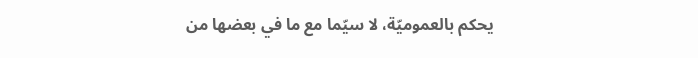يحكم بالعموميّة، لا سيّما مع ما في بعضها من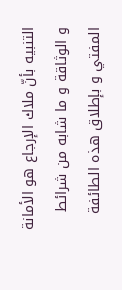التنبيه بأنّ ملاك الإرجاع هو الأمانة و الوثاقة و ما شابه من شرائط المفتي و بإطلاق هذه الطائفة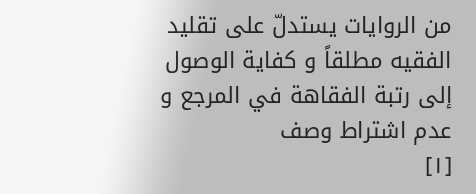من الروايات يستدلّ على تقليد الفقيه مطلقاً و كفاية الوصول إلى رتبة الفقاهة في المرجع و عدم اشتراط وصف
[١]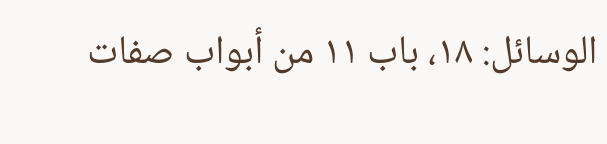الوسائل: ١٨، باب ١١ من أبواب صفات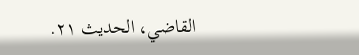القاضي، الحديث ٢١.